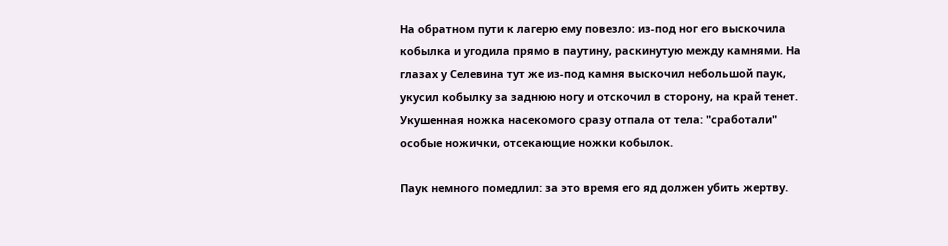На обратном пути к лагерю ему повезло: из-под ног его выскочила кобылка и угодила прямо в паутину, раскинутую между камнями. На глазах у Селевина тут же из-под камня выскочил небольшой паук, укусил кобылку за заднюю ногу и отскочил в сторону, на край тенет. Укушенная ножка насекомого сразу отпала от тела: "сработали" особые ножички, отсекающие ножки кобылок.

Паук немного помедлил: за это время его яд должен убить жертву.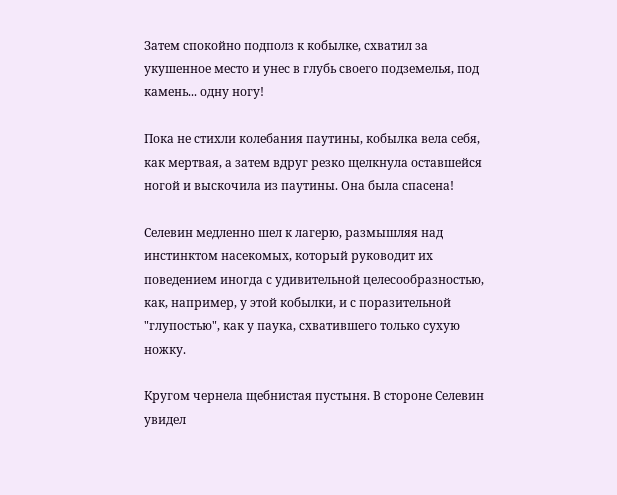Затем спокойно подполз к кобылке, схватил за укушенное место и унес в глубь своего подземелья, под камень... одну ногу!

Пока не стихли колебания паутины, кобылка вела себя, как мертвая, а затем вдруг резко щелкнула оставшейся ногой и выскочила из паутины. Она была спасена!

Селевин медленно шел к лагерю, размышляя над инстинктом насекомых, который руководит их поведением иногда с удивительной целесообразностью, как, например, у этой кобылки, и с поразительной "глупостью", как у паука, схватившего только сухую ножку.

Кругом чернела щебнистая пустыня. В стороне Селевин увидел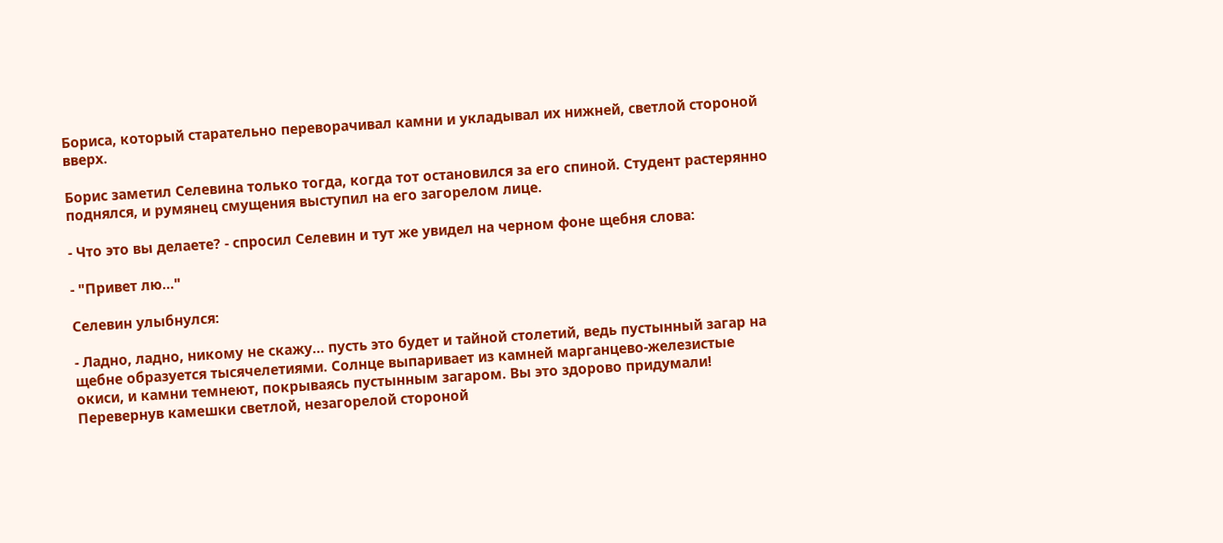Бориса, который старательно переворачивал камни и укладывал их нижней, светлой стороной вверх.

Борис заметил Селевина только тогда, когда тот остановился за его спиной. Студент растерянно поднялся, и румянец смущения выступил на его загорелом лице.

- Что это вы делаете? - спросил Селевин и тут же увидел на черном фоне щебня слова:

- "Привет лю..."

Селевин улыбнулся:

- Ладно, ладно, никому не скажу... пусть это будет и тайной столетий, ведь пустынный загар на щебне образуется тысячелетиями. Солнце выпаривает из камней марганцево-железистые окиси, и камни темнеют, покрываясь пустынным загаром. Вы это здорово придумали! Перевернув камешки светлой, незагорелой стороной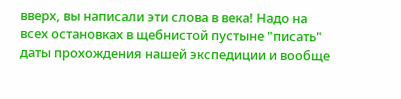вверх, вы написали эти слова в века! Надо на всех остановках в щебнистой пустыне "писать" даты прохождения нашей экспедиции и вообще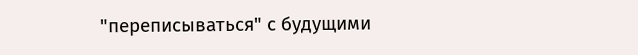"переписываться" с будущими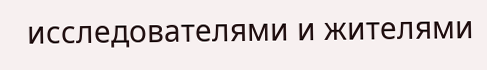исследователями и жителями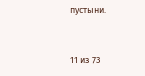пустыни.



11 из 73